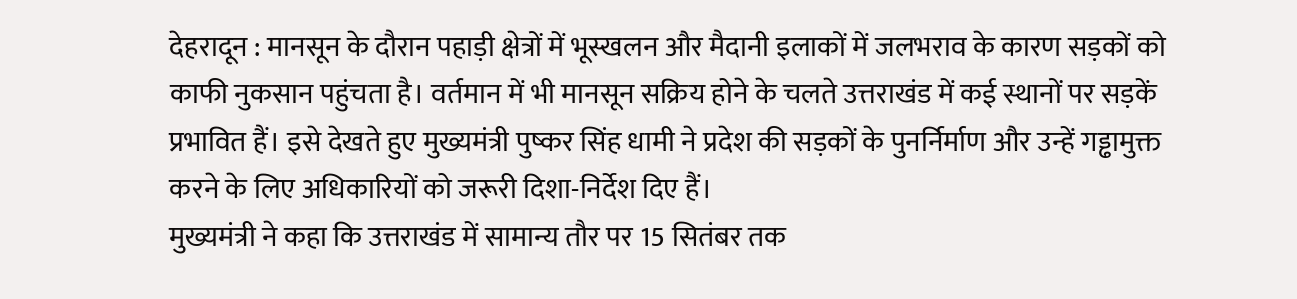देहरादून : मानसून के दौरान पहाड़ी क्षेत्रों में भूस्खलन और मैदानी इलाकों में जलभराव के कारण सड़कों को काफी नुकसान पहुंचता है। वर्तमान में भी मानसून सक्रिय होने के चलते उत्तराखंड में कई स्थानों पर सड़कें प्रभावित हैं। इसे देखते हुए मुख्यमंत्री पुष्कर सिंह धामी ने प्रदेश की सड़कों के पुनर्निर्माण और उन्हें गड्ढामुक्त करने के लिए अधिकारियों को जरूरी दिशा-निर्देश दिए हैं।
मुख्यमंत्री ने कहा कि उत्तराखंड में सामान्य तौर पर 15 सितंबर तक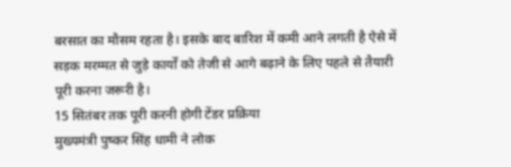बरसात का मौसम रहता है। इसके बाद बारिश में कमी आने लगती है ऐसे में सड़क मरम्मत से जुड़े कार्यों को तेजी से आगे बढ़ाने के लिए पहले से तैयारी पूरी करना जरूरी है।
15 सितंबर तक पूरी करनी होगी टेंडर प्रक्रिया
मुख्यमंत्री पुष्कर सिंह धामी ने लोक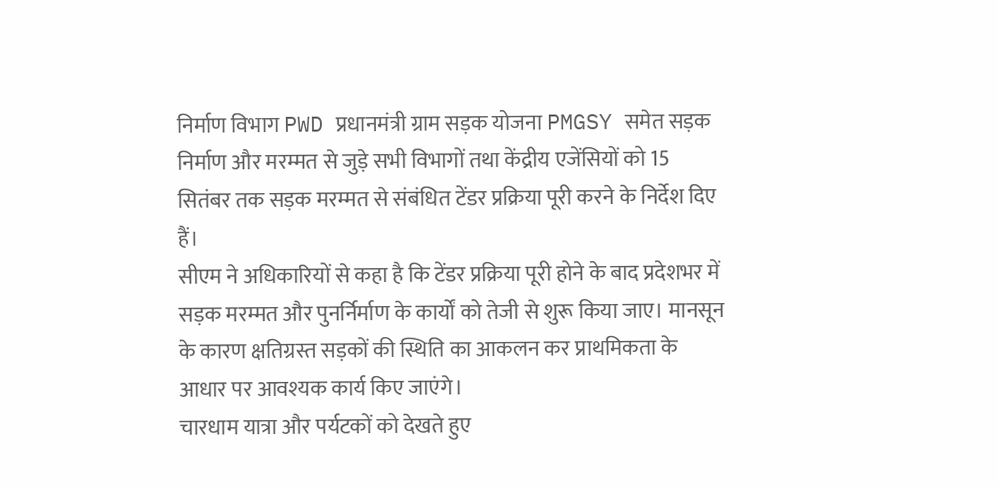निर्माण विभाग PWD प्रधानमंत्री ग्राम सड़क योजना PMGSY समेत सड़क निर्माण और मरम्मत से जुड़े सभी विभागों तथा केंद्रीय एजेंसियों को 15 सितंबर तक सड़क मरम्मत से संबंधित टेंडर प्रक्रिया पूरी करने के निर्देश दिए हैं।
सीएम ने अधिकारियों से कहा है कि टेंडर प्रक्रिया पूरी होने के बाद प्रदेशभर में सड़क मरम्मत और पुनर्निर्माण के कार्यों को तेजी से शुरू किया जाए। मानसून के कारण क्षतिग्रस्त सड़कों की स्थिति का आकलन कर प्राथमिकता के आधार पर आवश्यक कार्य किए जाएंगे।
चारधाम यात्रा और पर्यटकों को देखते हुए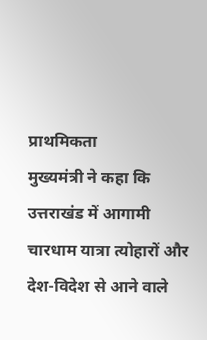प्राथमिकता
मुख्यमंत्री ने कहा कि उत्तराखंड में आगामी चारधाम यात्रा त्योहारों और देश-विदेश से आने वाले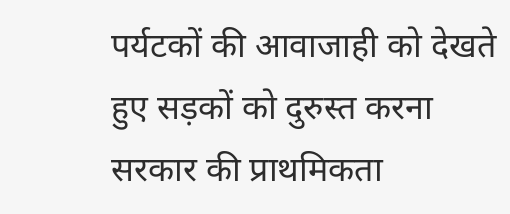पर्यटकों की आवाजाही को देखते हुए सड़कों को दुरुस्त करना सरकार की प्राथमिकता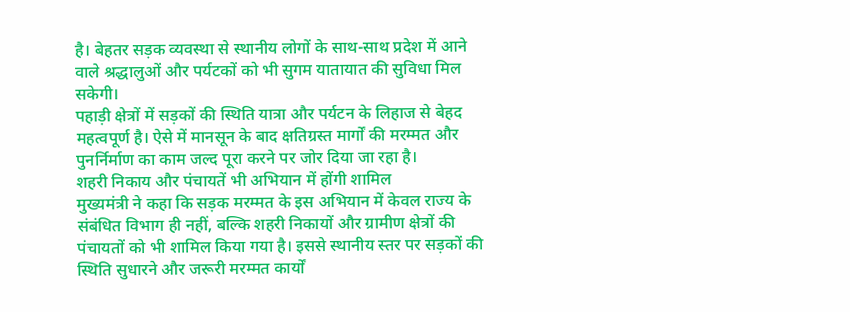है। बेहतर सड़क व्यवस्था से स्थानीय लोगों के साथ-साथ प्रदेश में आने वाले श्रद्धालुओं और पर्यटकों को भी सुगम यातायात की सुविधा मिल सकेगी।
पहाड़ी क्षेत्रों में सड़कों की स्थिति यात्रा और पर्यटन के लिहाज से बेहद महत्वपूर्ण है। ऐसे में मानसून के बाद क्षतिग्रस्त मार्गों की मरम्मत और पुनर्निर्माण का काम जल्द पूरा करने पर जोर दिया जा रहा है।
शहरी निकाय और पंचायतें भी अभियान में होंगी शामिल
मुख्यमंत्री ने कहा कि सड़क मरम्मत के इस अभियान में केवल राज्य के संबंधित विभाग ही नहीं, बल्कि शहरी निकायों और ग्रामीण क्षेत्रों की पंचायतों को भी शामिल किया गया है। इससे स्थानीय स्तर पर सड़कों की स्थिति सुधारने और जरूरी मरम्मत कार्यों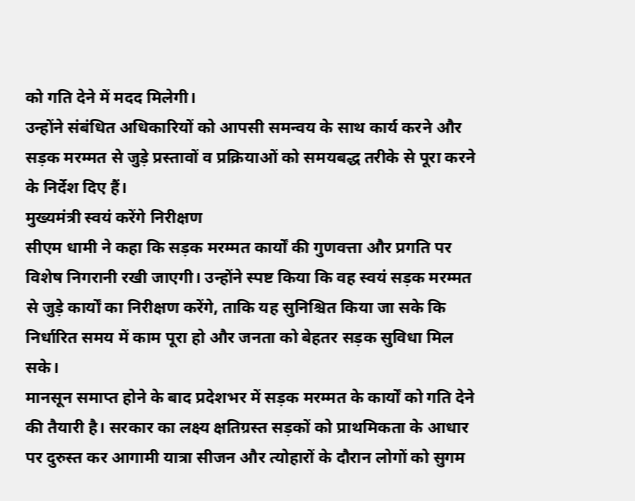को गति देने में मदद मिलेगी।
उन्होंने संबंधित अधिकारियों को आपसी समन्वय के साथ कार्य करने और सड़क मरम्मत से जुड़े प्रस्तावों व प्रक्रियाओं को समयबद्ध तरीके से पूरा करने के निर्देश दिए हैं।
मुख्यमंत्री स्वयं करेंगे निरीक्षण
सीएम धामी ने कहा कि सड़क मरम्मत कार्यों की गुणवत्ता और प्रगति पर विशेष निगरानी रखी जाएगी। उन्होंने स्पष्ट किया कि वह स्वयं सड़क मरम्मत से जुड़े कार्यों का निरीक्षण करेंगे, ताकि यह सुनिश्चित किया जा सके कि निर्धारित समय में काम पूरा हो और जनता को बेहतर सड़क सुविधा मिल सके।
मानसून समाप्त होने के बाद प्रदेशभर में सड़क मरम्मत के कार्यों को गति देने की तैयारी है। सरकार का लक्ष्य क्षतिग्रस्त सड़कों को प्राथमिकता के आधार पर दुरुस्त कर आगामी यात्रा सीजन और त्योहारों के दौरान लोगों को सुगम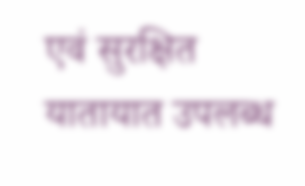एवं सुरक्षित यातायात उपलब्ध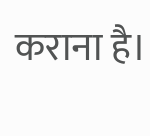कराना है।